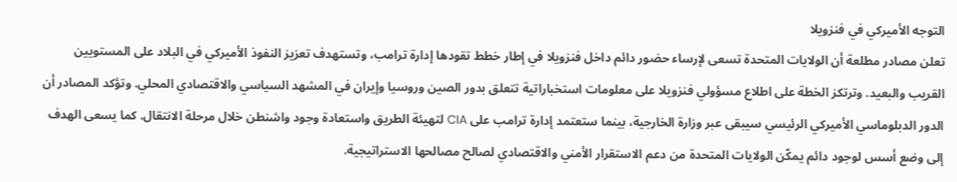التوجه الأميركي في فنزويلا
تعلن مصادر مطلعة أن الولايات المتحدة تسعى لإرساء حضور دائم داخل فنزويلا في إطار خطط تقودها إدارة ترامب، وتستهدف تعزيز النفوذ الأميركي في البلاد على المستويين القريب والبعيد. وترتكز الخطة على اطلاع مسؤولي فنزويلا على معلومات استخباراتية تتعلق بدور الصين وروسيا وإيران في المشهد السياسي والاقتصادي المحلي. وتؤكد المصادر أن الدور الدبلوماسي الأميركي الرئيسي سيبقى عبر وزارة الخارجية، بينما ستعتمد إدارة ترامب على CIA لتهيئة الطريق واستعادة وجود واشنطن خلال مرحلة الانتقال. كما يسعى الهدف إلى وضع أسس لوجود دائم يمكّن الولايات المتحدة من دعم الاستقرار الأمني والاقتصادي لصالح مصالحها الاستراتيجية.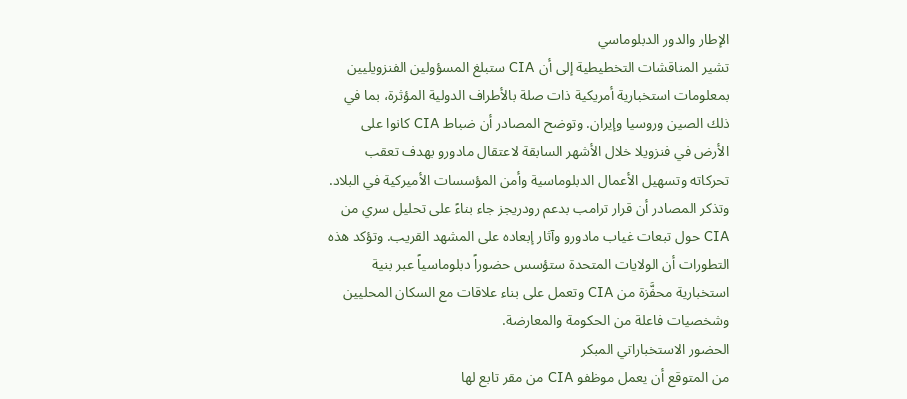الإطار والدور الدبلوماسي
تشير المناقشات التخطيطية إلى أن CIA ستبلغ المسؤولين الفنزويليين بمعلومات استخبارية أمريكية ذات صلة بالأطراف الدولية المؤثرة، بما في ذلك الصين وروسيا وإيران. وتوضح المصادر أن ضباط CIA كانوا على الأرض في فنزويلا خلال الأشهر السابقة لاعتقال مادورو بهدف تعقب تحركاته وتسهيل الأعمال الدبلوماسية وأمن المؤسسات الأميركية في البلاد. وتذكر المصادر أن قرار ترامب بدعم رودريجز جاء بناءً على تحليل سري من CIA حول تبعات غياب مادورو وآثار إبعاده على المشهد القريب. وتؤكد هذه التطورات أن الولايات المتحدة ستؤسس حضوراً دبلوماسياً عبر بنية استخبارية محفَّزة من CIA وتعمل على بناء علاقات مع السكان المحليين وشخصيات فاعلة من الحكومة والمعارضة.
الحضور الاستخباراتي المبكر
من المتوقع أن يعمل موظفو CIA من مقر تابع لها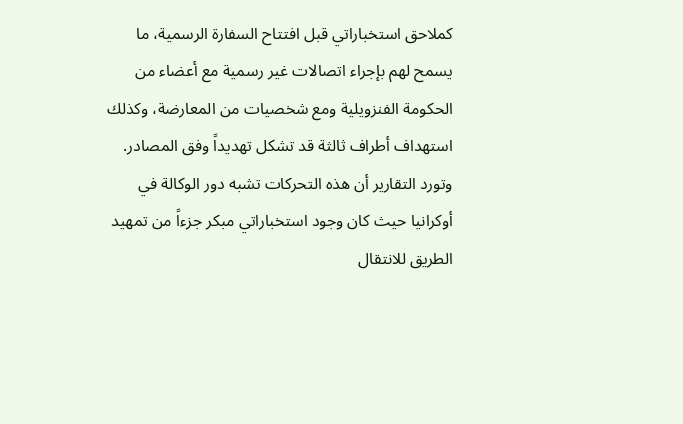كملاحق استخباراتي قبل افتتاح السفارة الرسمية، ما يسمح لهم بإجراء اتصالات غير رسمية مع أعضاء من الحكومة الفنزويلية ومع شخصيات من المعارضة، وكذلك استهداف أطراف ثالثة قد تشكل تهديداً وفق المصادر. وتورد التقارير أن هذه التحركات تشبه دور الوكالة في أوكرانيا حيث كان وجود استخباراتي مبكر جزءاً من تمهيد الطريق للانتقال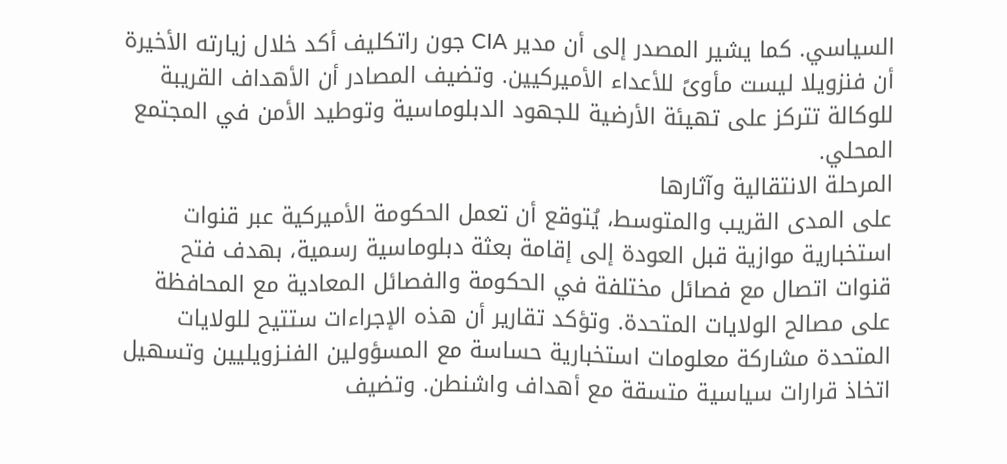السياسي. كما يشير المصدر إلى أن مدير CIA جون راتكليف أكد خلال زيارته الأخيرة أن فنزويلا ليست مأوىً للأعداء الأميركيين. وتضيف المصادر أن الأهداف القريبة للوكالة تتركز على تهيئة الأرضية للجهود الدبلوماسية وتوطيد الأمن في المجتمع المحلي.
المرحلة الانتقالية وآثارها
على المدى القريب والمتوسط، يُتوقع أن تعمل الحكومة الأميركية عبر قنوات استخبارية موازية قبل العودة إلى إقامة بعثة دبلوماسية رسمية، بهدف فتح قنوات اتصال مع فصائل مختلفة في الحكومة والفصائل المعادية مع المحافظة على مصالح الولايات المتحدة. وتؤكد تقارير أن هذه الإجراءات ستتيح للولايات المتحدة مشاركة معلومات استخبارية حساسة مع المسؤولين الفنـزويليين وتسهيل اتخاذ قرارات سياسية متسقة مع أهداف واشنطن. وتضيف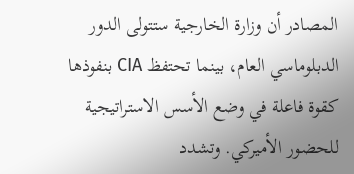المصادر أن وزارة الخارجية ستتولى الدور الدبلوماسي العام، بينما تحتفظ CIA بنفوذها كقوة فاعلة في وضع الأسس الاستراتيجية للحضور الأميركي. وتشدد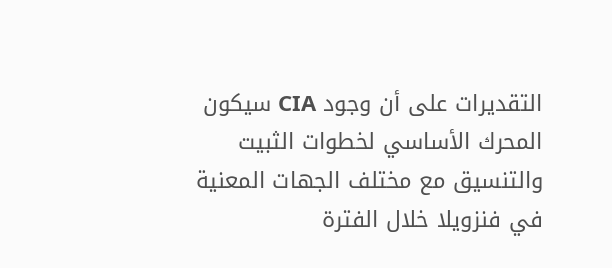التقديرات على أن وجود CIA سيكون المحرك الأساسي لخطوات الثبيت والتنسيق مع مختلف الجهات المعنية في فنزويلا خلال الفترة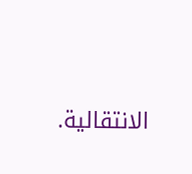الانتقالية.